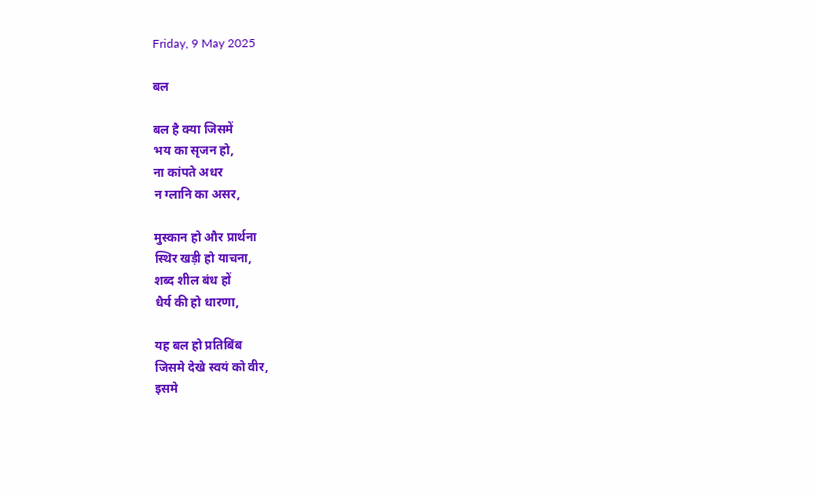Friday, 9 May 2025

बल

बल है क्या जिसमें
भय का सृजन हो,
ना कांपते अधर
न ग्लानि का असर,

मुस्कान हो और प्रार्थना
स्थिर खड़ी हो याचना,
शब्द शील बंध हों
धैर्य की हो धारणा,

यह बल हो प्रतिबिंब
जिसमे देखे स्वयं को वीर,
इसमे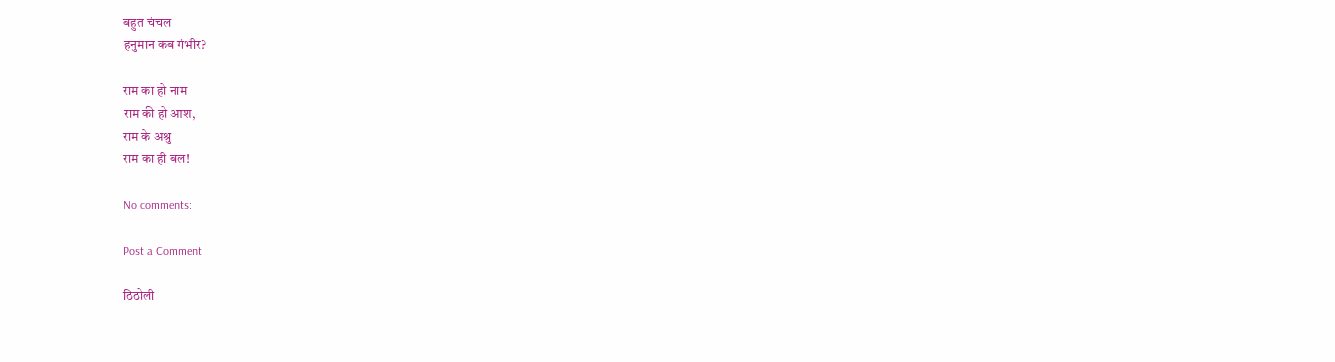बहुत चंचल
हनुमान कब गंभीर?

राम का हो नाम
राम की हो आश,
राम के अश्रु
राम का ही बल!

No comments:

Post a Comment

ठिठोली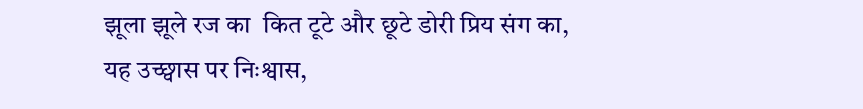झूला झूले रज का  कित टूटे और छूटे डोरी प्रिय संग का, यह उच्छ्वास पर निःश्वास,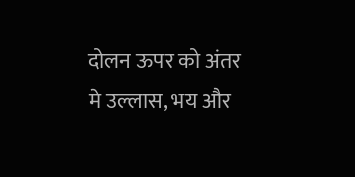दोलन ऊपर को अंतर मे उल्लास, भय और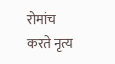रोमांच  करते नृत्य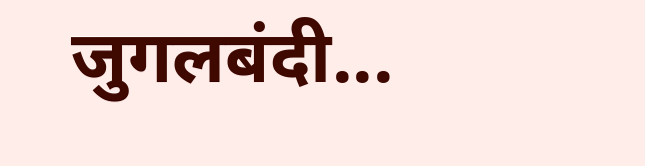जुगलबंदी...